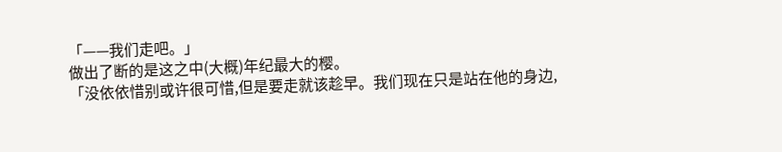「——我们走吧。」
做出了断的是这之中(大概)年纪最大的樱。
「没依依惜别或许很可惜,但是要走就该趁早。我们现在只是站在他的身边,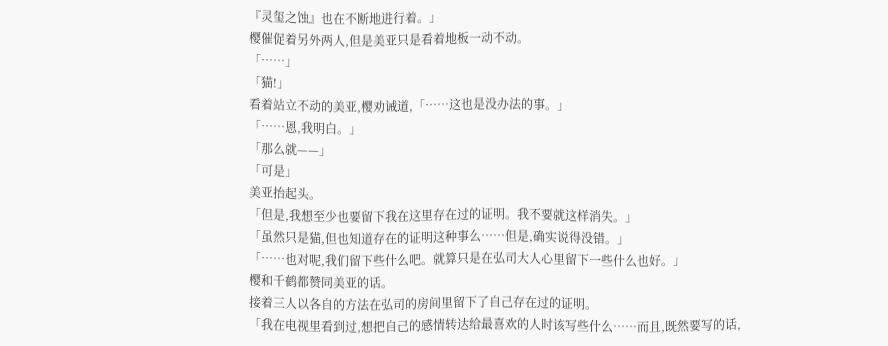『灵玺之蚀』也在不断地进行着。」
樱催促着另外两人,但是美亚只是看着地板一动不动。
「……」
「猫!」
看着站立不动的美亚,樱劝诫道,「……这也是没办法的事。」
「……恩,我明白。」
「那么就——」
「可是」
美亚抬起头。
「但是,我想至少也要留下我在这里存在过的证明。我不要就这样消失。」
「虽然只是猫,但也知道存在的证明这种事么……但是,确实说得没错。」
「……也对呢,我们留下些什么吧。就算只是在弘司大人心里留下一些什么也好。」
樱和千鹤都赞同美亚的话。
接着三人以各自的方法在弘司的房间里留下了自己存在过的证明。
「我在电视里看到过,想把自己的感情转达给最喜欢的人时该写些什么……而且,既然要写的话,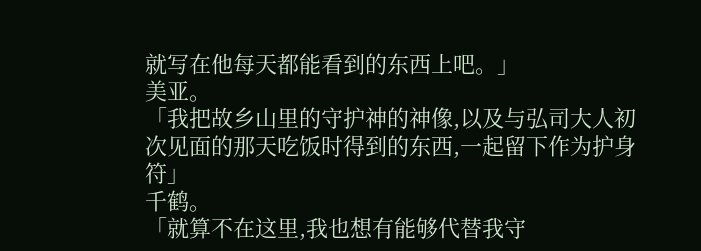就写在他每天都能看到的东西上吧。」
美亚。
「我把故乡山里的守护神的神像,以及与弘司大人初次见面的那天吃饭时得到的东西,一起留下作为护身符」
千鹤。
「就算不在这里,我也想有能够代替我守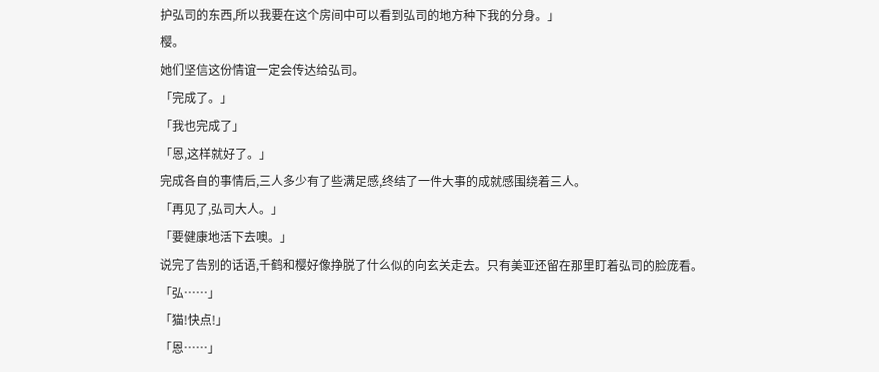护弘司的东西,所以我要在这个房间中可以看到弘司的地方种下我的分身。」
樱。
她们坚信这份情谊一定会传达给弘司。
「完成了。」
「我也完成了」
「恩,这样就好了。」
完成各自的事情后,三人多少有了些满足感,终结了一件大事的成就感围绕着三人。
「再见了,弘司大人。」
「要健康地活下去噢。」
说完了告别的话语,千鹤和樱好像挣脱了什么似的向玄关走去。只有美亚还留在那里盯着弘司的脸庞看。
「弘……」
「猫!快点!」
「恩……」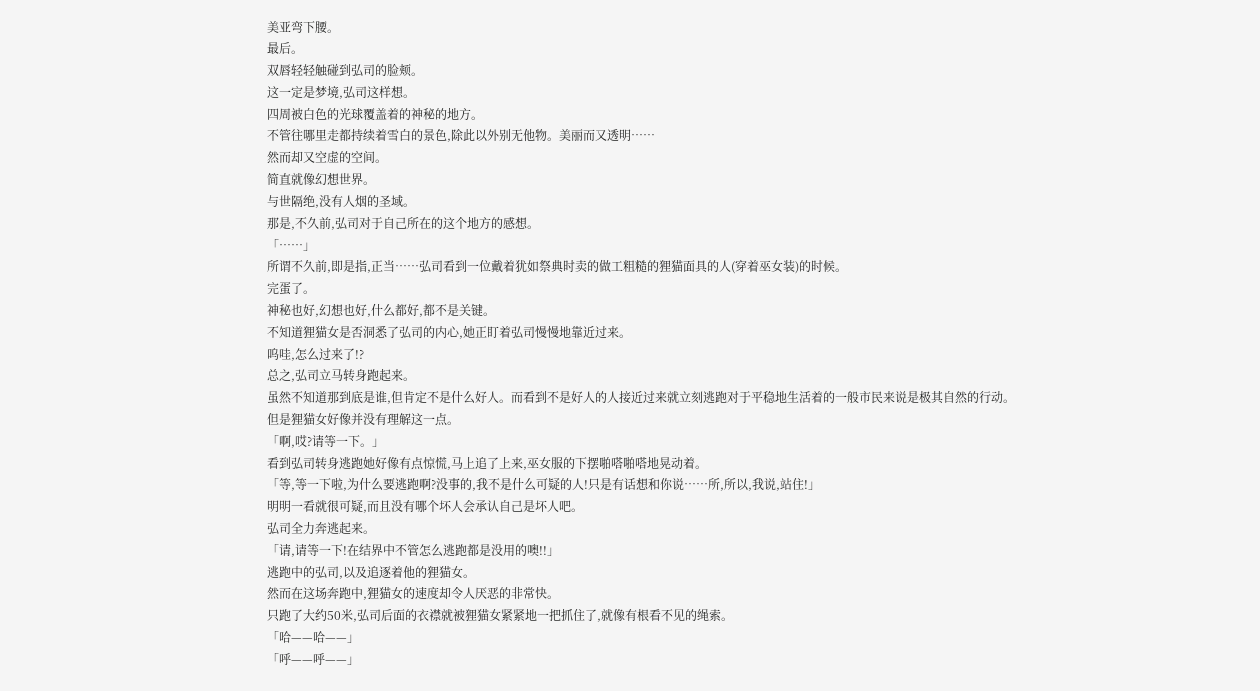美亚弯下腰。
最后。
双唇轻轻触碰到弘司的脸颊。
这一定是梦境,弘司这样想。
四周被白色的光球覆盖着的神秘的地方。
不管往哪里走都持续着雪白的景色,除此以外别无他物。美丽而又透明……
然而却又空虚的空间。
简直就像幻想世界。
与世隔绝,没有人烟的圣域。
那是,不久前,弘司对于自己所在的这个地方的感想。
「……」
所谓不久前,即是指,正当……弘司看到一位戴着犹如祭典时卖的做工粗糙的狸猫面具的人(穿着巫女装)的时候。
完蛋了。
神秘也好,幻想也好,什么都好,都不是关键。
不知道狸猫女是否洞悉了弘司的内心,她正盯着弘司慢慢地靠近过来。
呜哇,怎么过来了!?
总之,弘司立马转身跑起来。
虽然不知道那到底是谁,但肯定不是什么好人。而看到不是好人的人接近过来就立刻逃跑对于平稳地生活着的一般市民来说是极其自然的行动。
但是狸猫女好像并没有理解这一点。
「啊,哎?请等一下。」
看到弘司转身逃跑她好像有点惊慌,马上追了上来,巫女服的下摆啪嗒啪嗒地晃动着。
「等,等一下啦,为什么要逃跑啊?没事的,我不是什么可疑的人!只是有话想和你说……所,所以,我说,站住!」
明明一看就很可疑,而且没有哪个坏人会承认自己是坏人吧。
弘司全力奔逃起来。
「请,请等一下!在结界中不管怎么逃跑都是没用的噢!!」
逃跑中的弘司,以及追逐着他的狸猫女。
然而在这场奔跑中,狸猫女的速度却令人厌恶的非常快。
只跑了大约50米,弘司后面的衣襟就被狸猫女紧紧地一把抓住了,就像有根看不见的绳索。
「哈——哈——」
「呼——呼——」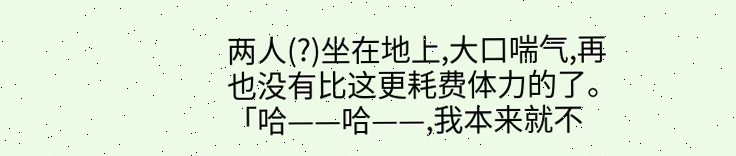两人(?)坐在地上,大口喘气,再也没有比这更耗费体力的了。
「哈——哈——,我本来就不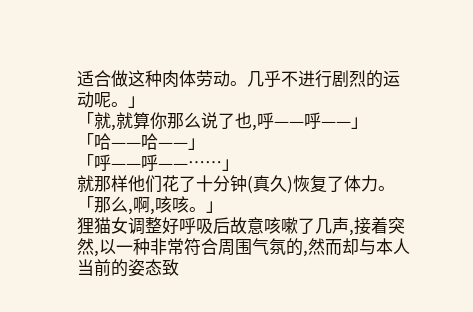适合做这种肉体劳动。几乎不进行剧烈的运动呢。」
「就,就算你那么说了也,呼——呼——」
「哈——哈——」
「呼——呼——……」
就那样他们花了十分钟(真久)恢复了体力。
「那么,啊,咳咳。」
狸猫女调整好呼吸后故意咳嗽了几声,接着突然,以一种非常符合周围气氛的,然而却与本人当前的姿态致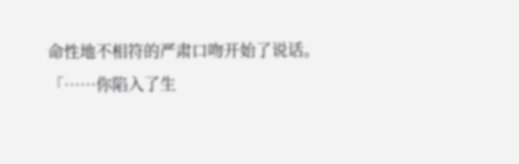命性地不相符的严肃口吻开始了说话。
「……你陷入了生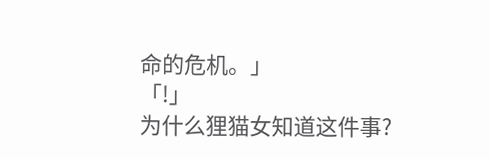命的危机。」
「!」
为什么狸猫女知道这件事?